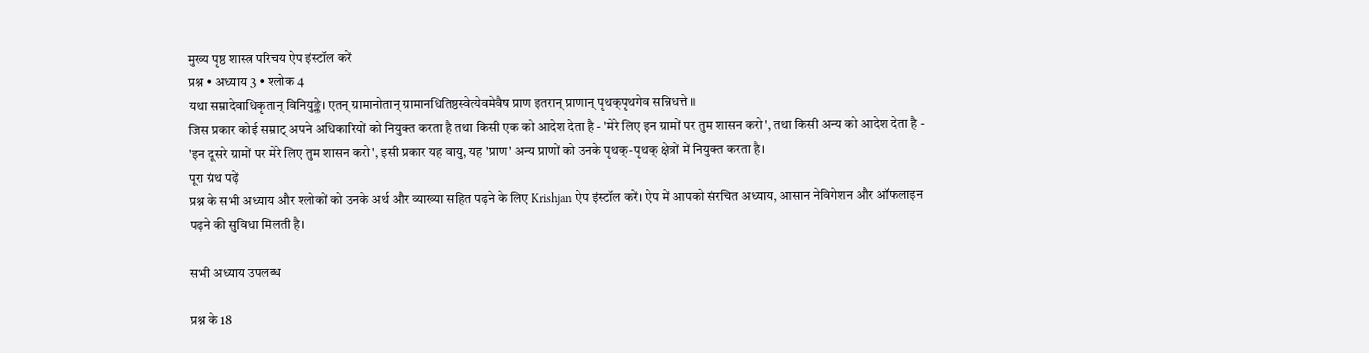मुख्य पृष्ठ शास्त्र परिचय ऐप इंस्टॉल करें
प्रश्न • अध्याय 3 • श्लोक 4
यथा सम्रादेवाधिकृतान्‌ विनियुङ्क्ते। एतन्‌ ग्रामानोतान्‌ ग्रामानधितिष्ठस्वेत्येवमेवैष प्राण इतरान्‌ प्राणान्‌ पृथक्‌पृथगेव सन्निधत्ते ॥
जिस प्रकार कोई सम्राट् अपने अधिकारियों को नियुक्त करता है तथा किसी एक को आदेश देता है - 'मेरे लिए इन ग्रामों पर तुम शासन करो', तथा किसी अन्य को आदेश देता है - 'इन दूसरे ग्रामों पर मेरे लिए तुम शासन करो', इसी प्रकार यह वायु, यह 'प्राण' अन्य प्राणों को उनके पृथक्-पृथक् क्षेत्रों में नियुक्त करता है।
पूरा ग्रंथ पढ़ें
प्रश्न के सभी अध्याय और श्लोकों को उनके अर्थ और व्याख्या सहित पढ़ने के लिए Krishjan ऐप इंस्टॉल करें। ऐप में आपको संरचित अध्याय, आसान नेविगेशन और ऑफलाइन पढ़ने की सुविधा मिलती है।

सभी अध्याय उपलब्ध

प्रश्न के 18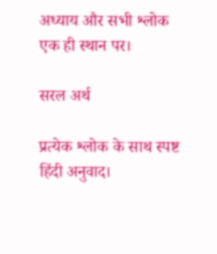अध्याय और सभी श्लोक एक ही स्थान पर।

सरल अर्थ

प्रत्येक श्लोक के साथ स्पष्ट हिंदी अनुवाद।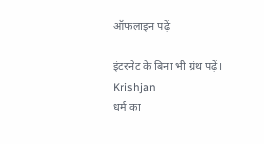ऑफलाइन पढ़ें

इंटरनेट के बिना भी ग्रंथ पढ़ें।
Krishjan
धर्म का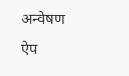अन्वेषण
ऐप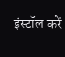इंस्टॉल करें